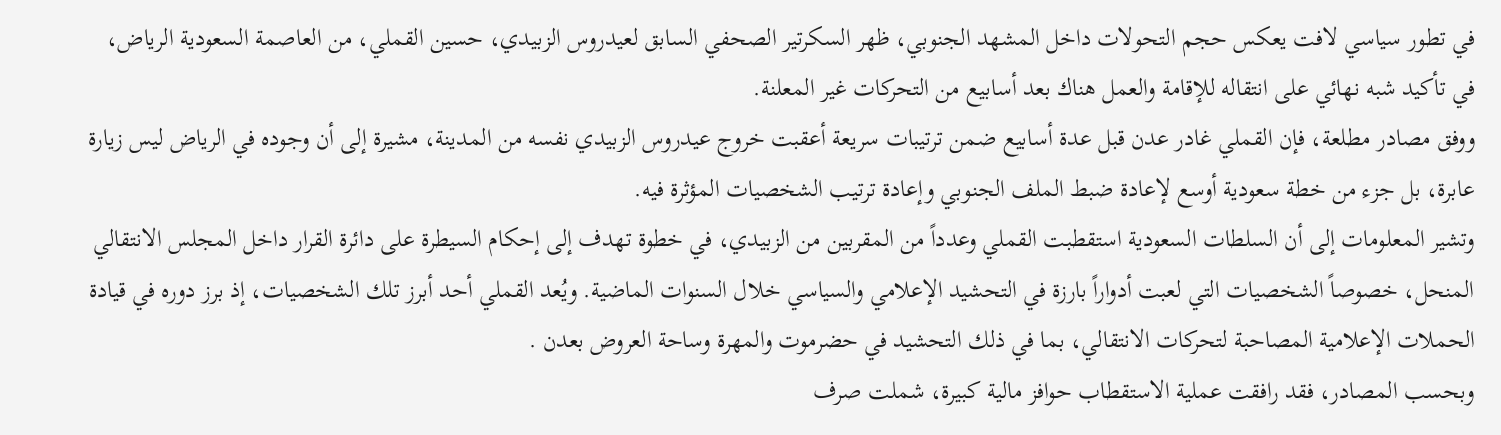في تطور سياسي لافت يعكس حجم التحولات داخل المشهد الجنوبي، ظهر السكرتير الصحفي السابق لعيدروس الزبيدي، حسين القملي، من العاصمة السعودية الرياض، في تأكيد شبه نهائي على انتقاله للإقامة والعمل هناك بعد أسابيع من التحركات غير المعلنة.
ووفق مصادر مطلعة، فإن القملي غادر عدن قبل عدة أسابيع ضمن ترتيبات سريعة أعقبت خروج عيدروس الزبيدي نفسه من المدينة، مشيرة إلى أن وجوده في الرياض ليس زيارة عابرة، بل جزء من خطة سعودية أوسع لإعادة ضبط الملف الجنوبي وإعادة ترتيب الشخصيات المؤثرة فيه.
وتشير المعلومات إلى أن السلطات السعودية استقطبت القملي وعدداً من المقربين من الزبيدي، في خطوة تهدف إلى إحكام السيطرة على دائرة القرار داخل المجلس الانتقالي المنحل، خصوصاً الشخصيات التي لعبت أدواراً بارزة في التحشيد الإعلامي والسياسي خلال السنوات الماضية. ويُعد القملي أحد أبرز تلك الشخصيات، إذ برز دوره في قيادة الحملات الإعلامية المصاحبة لتحركات الانتقالي، بما في ذلك التحشيد في حضرموت والمهرة وساحة العروض بعدن .
وبحسب المصادر، فقد رافقت عملية الاستقطاب حوافز مالية كبيرة، شملت صرف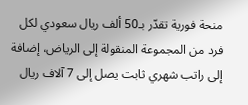منحة فورية تقدّر بـ50 ألف ريال سعودي لكل فرد من المجموعة المنقولة إلى الرياض، إضافة إلى راتب شهري ثابت يصل إلى 7 آلاف ريال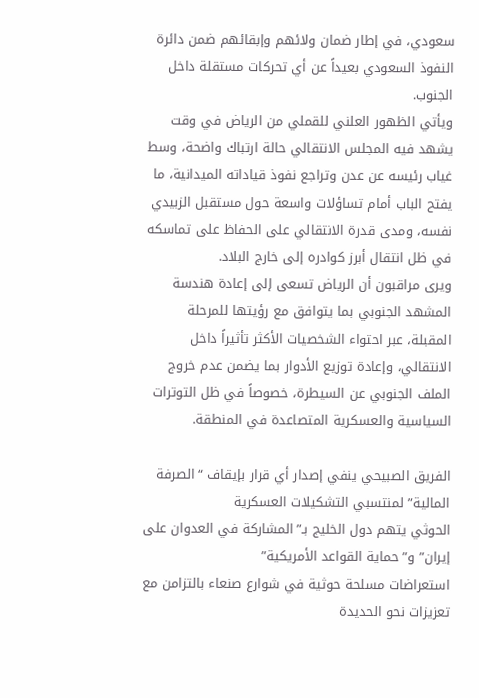سعودي، في إطار ضمان ولائهم وإبقائهم ضمن دائرة النفوذ السعودي بعيداً عن أي تحركات مستقلة داخل الجنوب.
ويأتي الظهور العلني للقملي من الرياض في وقت يشهد فيه المجلس الانتقالي حالة ارتباك واضحة، وسط غياب رئيسه عن عدن وتراجع نفوذ قياداته الميدانية، ما يفتح الباب أمام تساؤلات واسعة حول مستقبل الزبيدي نفسه، ومدى قدرة الانتقالي على الحفاظ على تماسكه في ظل انتقال أبرز كوادره إلى خارج البلاد.
ويرى مراقبون أن الرياض تسعى إلى إعادة هندسة المشهد الجنوبي بما يتوافق مع رؤيتها للمرحلة المقبلة، عبر احتواء الشخصيات الأكثر تأثيراً داخل الانتقالي، وإعادة توزيع الأدوار بما يضمن عدم خروج الملف الجنوبي عن السيطرة، خصوصاً في ظل التوترات السياسية والعسكرية المتصاعدة في المنطقة.

الفريق الصبيحي ينفي إصدار أي قرار بإيقاف “الصرفة المالية” لمنتسبي التشكيلات العسكرية
الحوثي يتهم دول الخليج بـ”المشاركة في العدوان على إيران” و”حماية القواعد الأمريكية”
استعراضات مسلحة حوثية في شوارع صنعاء بالتزامن مع تعزيزات نحو الحديدة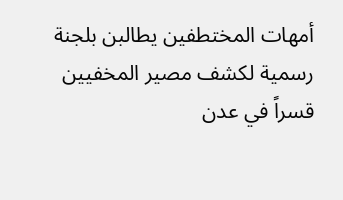أمهات المختطفين يطالبن بلجنة رسمية لكشف مصير المخفيين قسراً في عدن